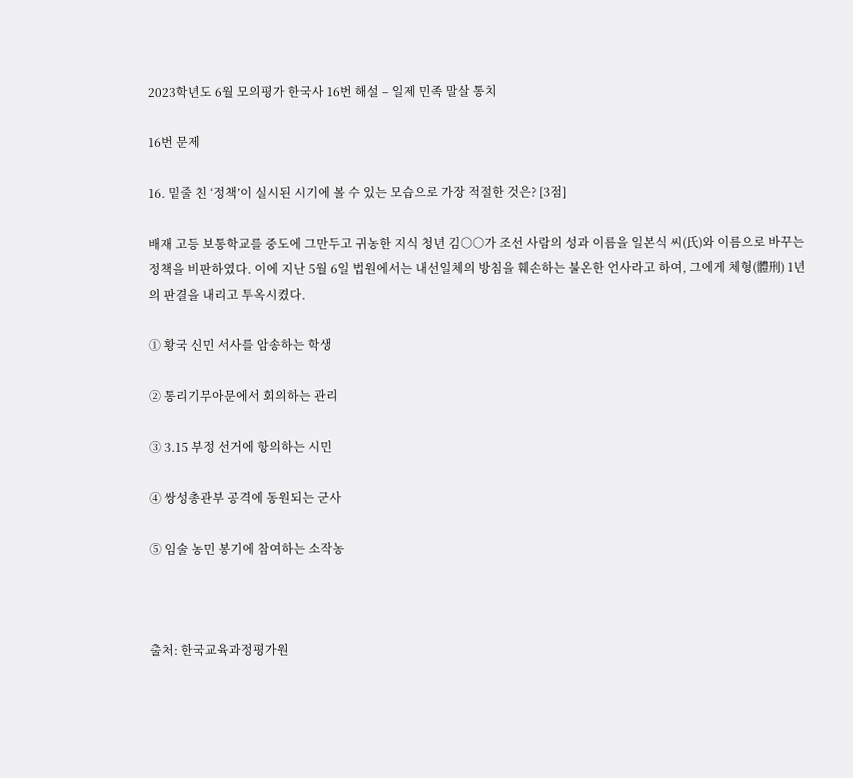2023학년도 6월 모의평가 한국사 16번 해설 – 일제 민족 말살 통치

16번 문제

16. 밑줄 친 ‘정책’이 실시된 시기에 볼 수 있는 모습으로 가장 적절한 것은? [3점]

배재 고등 보통학교를 중도에 그만두고 귀농한 지식 청년 김○○가 조선 사람의 성과 이름을 일본식 씨(氏)와 이름으로 바꾸는 정책을 비판하였다. 이에 지난 5월 6일 법원에서는 내선일체의 방침을 훼손하는 불온한 언사라고 하여, 그에게 체형(體刑) 1년의 판결을 내리고 투옥시켰다.

① 황국 신민 서사를 암송하는 학생

② 통리기무아문에서 회의하는 관리

③ 3.15 부정 선거에 항의하는 시민

④ 쌍성총관부 공격에 동원되는 군사

⑤ 임술 농민 봉기에 참여하는 소작농



출처: 한국교육과정평가원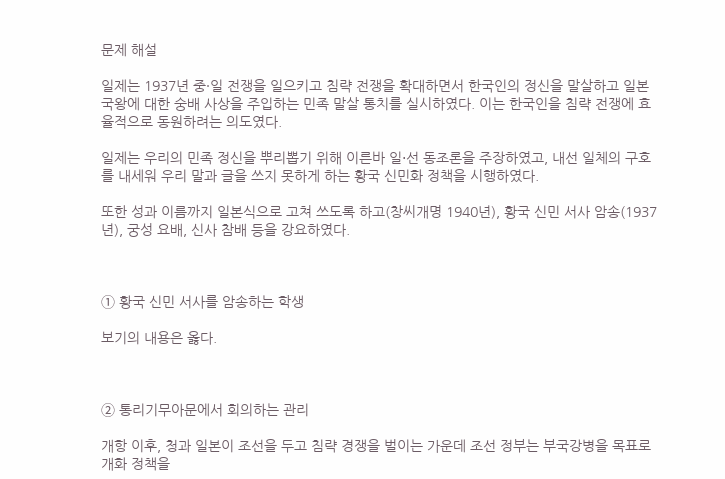문제 해설

일제는 1937년 중·일 전쟁을 일으키고 침략 전쟁을 확대하면서 한국인의 정신을 말살하고 일본 국왕에 대한 숭배 사상을 주입하는 민족 말살 통치를 실시하였다. 이는 한국인을 침략 전쟁에 효율적으로 동원하려는 의도였다.

일제는 우리의 민족 정신을 뿌리뽑기 위해 이른바 일⋅선 동조론을 주장하였고, 내선 일체의 구호를 내세워 우리 말과 글을 쓰지 못하게 하는 황국 신민화 정책을 시행하였다.

또한 성과 이름까지 일본식으로 고쳐 쓰도록 하고(창씨개명 1940년), 황국 신민 서사 암송(1937년), 궁성 요배, 신사 참배 등을 강요하였다.



① 황국 신민 서사를 암송하는 학생

보기의 내용은 옳다.



② 통리기무아문에서 회의하는 관리

개항 이후, 청과 일본이 조선을 두고 침략 경쟁을 벌이는 가운데 조선 정부는 부국강병을 목표로 개화 정책을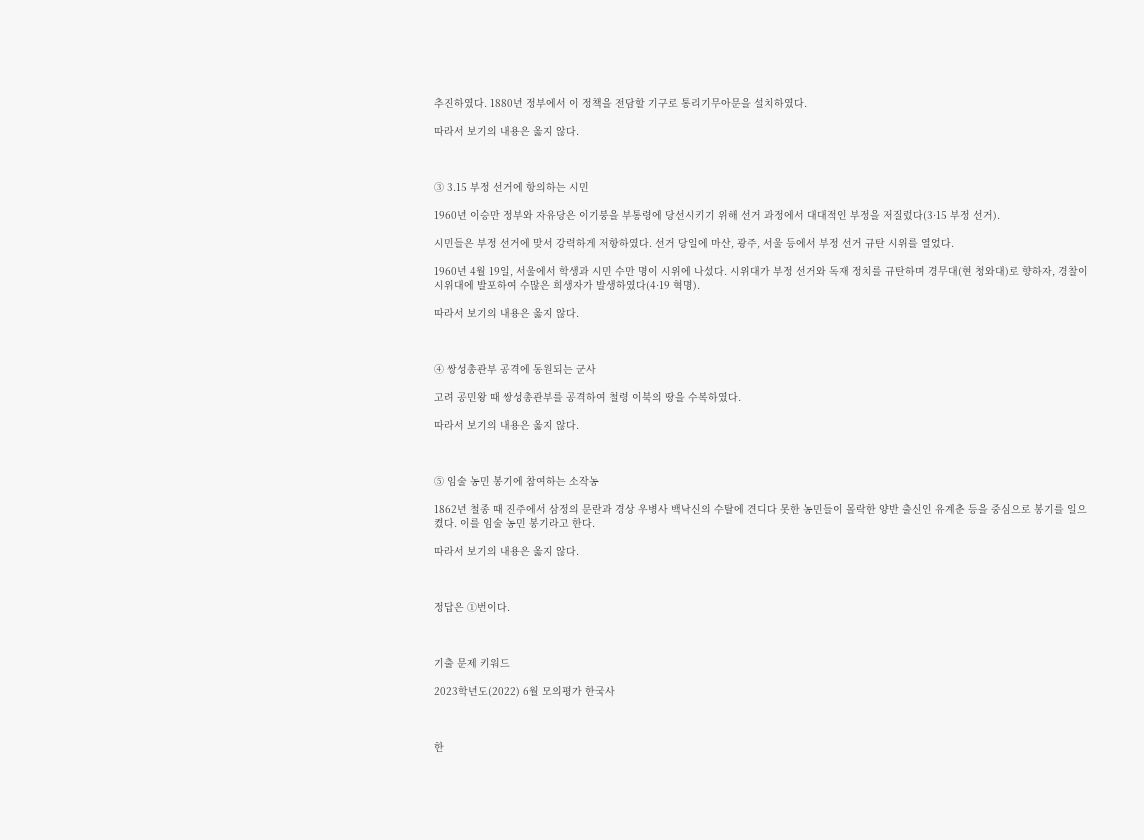추진하였다. 1880년 정부에서 이 정책을 전담할 기구로 통리기무아문을 설치하였다.

따라서 보기의 내용은 옳지 않다.



③ 3.15 부정 선거에 항의하는 시민

1960년 이승만 정부와 자유당은 이기붕을 부통령에 당선시키기 위해 선거 과정에서 대대적인 부정을 저질렀다(3·15 부정 선거).

시민들은 부정 선거에 맞서 강력하게 저항하였다. 선거 당일에 마산, 광주, 서울 등에서 부정 선거 규탄 시위를 열었다.

1960년 4월 19일, 서울에서 학생과 시민 수만 명이 시위에 나섰다. 시위대가 부정 선거와 독재 정치를 규탄하며 경무대(현 청와대)로 향하자, 경찰이 시위대에 발포하여 수많은 희생자가 발생하였다(4·19 혁명).

따라서 보기의 내용은 옳지 않다.



④ 쌍성총관부 공격에 동원되는 군사

고려 공민왕 때 쌍성총관부를 공격하여 철령 이북의 땅을 수복하였다.

따라서 보기의 내용은 옳지 않다.



⑤ 임술 농민 봉기에 참여하는 소작농

1862년 철종 때 진주에서 삼정의 문란과 경상 우병사 백낙신의 수탈에 견디다 못한 농민들이 몰락한 양반 출신인 유계춘 등을 중심으로 봉기를 일으켰다. 이를 임술 농민 봉기라고 한다.

따라서 보기의 내용은 옳지 않다.



정답은 ①번이다.



기출 문제 키워드

2023학년도(2022) 6월 모의평가 한국사



한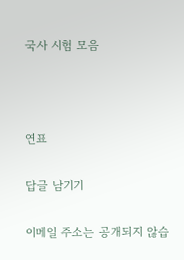국사 시험 모음



연표

답글 남기기

이메일 주소는 공개되지 않습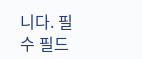니다. 필수 필드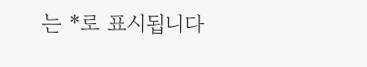는 *로 표시됩니다